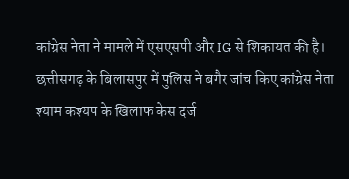कांग्रेस नेता ने मामले में एसएसपी और IG से शिकायत की है।
छत्तीसगढ़ के बिलासपुर में पुलिस ने बगैर जांच किए कांग्रेस नेता श्याम कश्यप के खिलाफ केस दर्ज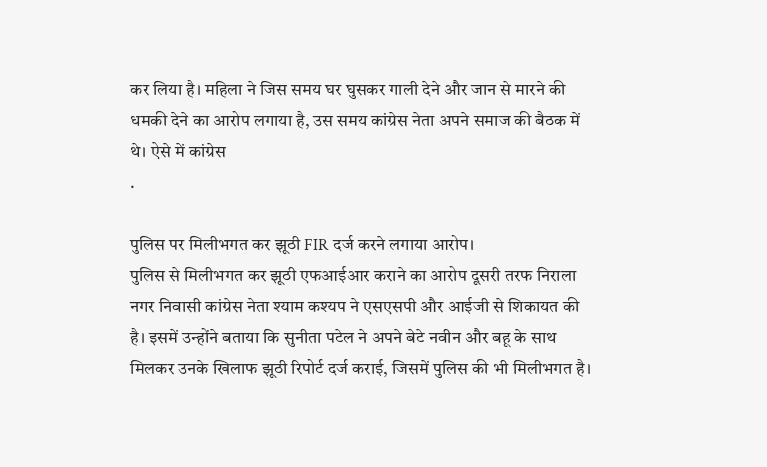कर लिया है। महिला ने जिस समय घर घुसकर गाली देने और जान से मारने की धमकी देने का आरोप लगाया है, उस समय कांग्रेस नेता अपने समाज की बैठक में थे। ऐसे में कांग्रेस
.

पुलिस पर मिलीभगत कर झूठी FIR दर्ज करने लगाया आरोप।
पुलिस से मिलीभगत कर झूठी एफआईआर कराने का आरोप दूसरी तरफ निराला नगर निवासी कांग्रेस नेता श्याम कश्यप ने एसएसपी और आईजी से शिकायत की है। इसमें उन्होंने बताया कि सुनीता पटेल ने अपने बेटे नवीन और बहू के साथ मिलकर उनके खिलाफ झूठी रिपोर्ट दर्ज कराई, जिसमें पुलिस की भी मिलीभगत है।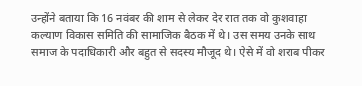उन्होंने बताया कि 16 नवंबर की शाम से लेकर देर रात तक वो कुशवाहा कल्याण विकास समिति की सामाजिक बैठक में थे। उस समय उनके साथ समाज के पदाधिकारी और बहुत से सदस्य मौजूद थे। ऐसे में वो शराब पीकर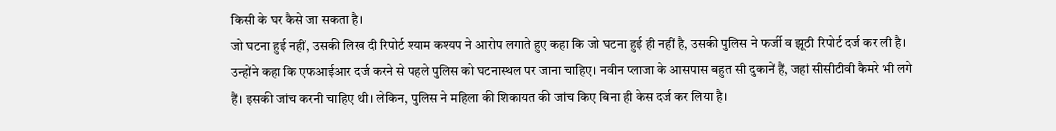किसी के घर कैसे जा सकता है।
जो घटना हुई नहीं, उसकी लिख दी रिपोर्ट श्याम कश्यप ने आरोप लगाते हुए कहा कि जो घटना हुई ही नहीं है, उसकी पुलिस ने फर्जी व झूठी रिपोर्ट दर्ज कर ली है। उन्होंने कहा कि एफआईआर दर्ज करने से पहले पुलिस को घटनास्थल पर जाना चाहिए। नवीन प्लाजा के आसपास बहुत सी दुकानें हैं, जहां सीसीटीवी कैमरे भी लगे हैं। इसकी जांच करनी चाहिए थी। लेकिन, पुलिस ने महिला की शिकायत की जांच किए बिना ही केस दर्ज कर लिया है।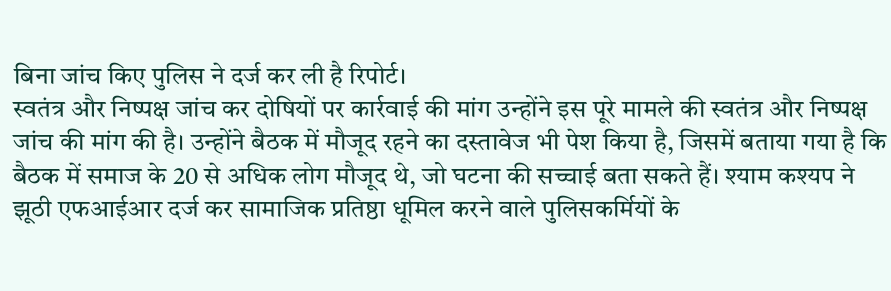बिना जांच किए पुलिस ने दर्ज कर ली है रिपोर्ट।
स्वतंत्र और निष्पक्ष जांच कर दोषियों पर कार्रवाई की मांग उन्होंने इस पूरे मामले की स्वतंत्र और निष्पक्ष जांच की मांग की है। उन्होंने बैठक में मौजूद रहने का दस्तावेज भी पेश किया है, जिसमें बताया गया है कि बैठक में समाज के 20 से अधिक लोग मौजूद थे, जो घटना की सच्चाई बता सकते हैं। श्याम कश्यप ने झूठी एफआईआर दर्ज कर सामाजिक प्रतिष्ठा धूमिल करने वाले पुलिसकर्मियों के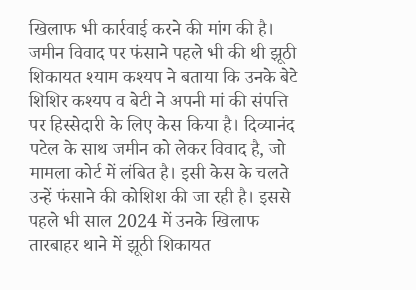खिलाफ भी कार्रवाई करने की मांग की है।
जमीन विवाद पर फंसाने पहले भी की थी झूठी शिकायत श्याम कश्यप ने बताया कि उनके बेटे शिशिर कश्यप व बेटी ने अपनी मां की संपत्ति पर हिस्सेदारी के लिए केस किया है। दिव्यानंद पटेल के साथ जमीन को लेकर विवाद है, जो मामला कोर्ट में लंबित है। इसी केस के चलते उन्हें फंसाने की कोशिश की जा रही है। इससे पहले भी साल 2024 में उनके खिलाफ तारबाहर थाने में झूठी शिकायत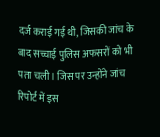दर्ज कराई गई थी, जिसकी जांच के बाद सच्चाई पुलिस अफसरों को भी पता चली। जिस पर उन्होंने जांच रिपोर्ट में इस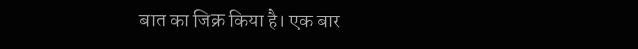बात का जिक्र किया है। एक बार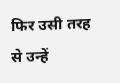फिर उसी तरह से उन्हें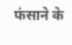फंसाने के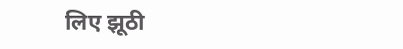लिए झूठी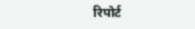रिपोर्ट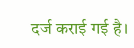दर्ज कराई गई है।